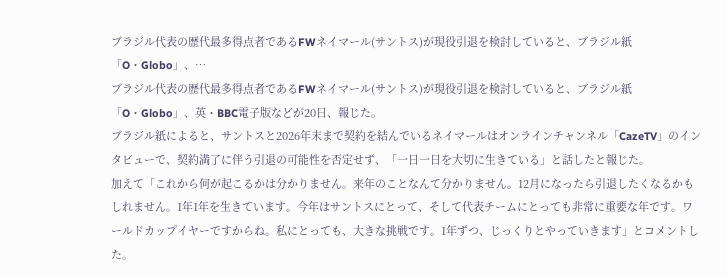ブラジル代表の歴代最多得点者であるFWネイマール(サントス)が現役引退を検討していると、ブラジル紙「O・Globo」、…
ブラジル代表の歴代最多得点者であるFWネイマール(サントス)が現役引退を検討していると、ブラジル紙「O・Globo」、英・BBC電子版などが20日、報じた。
ブラジル紙によると、サントスと2026年末まで契約を結んでいるネイマールはオンラインチャンネル「CazeTV」のインタビューで、契約満了に伴う引退の可能性を否定せず、「一日一日を大切に生きている」と話したと報じた。
加えて「これから何が起こるかは分かりません。来年のことなんて分かりません。12月になったら引退したくなるかもしれません。1年1年を生きています。今年はサントスにとって、そして代表チームにとっても非常に重要な年です。ワールドカップイヤーですからね。私にとっても、大きな挑戦です。1年ずつ、じっくりとやっていきます」とコメントした。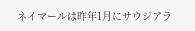ネイマールは昨年1月にサウジアラ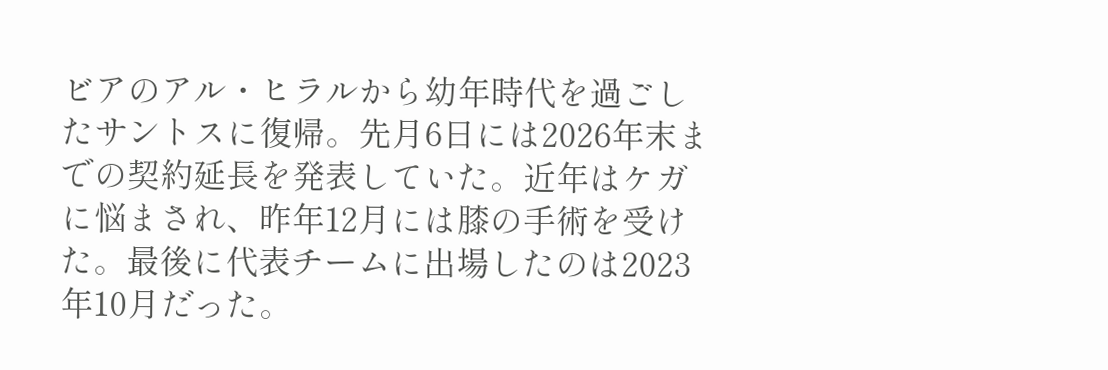ビアのアル・ヒラルから幼年時代を過ごしたサントスに復帰。先月6日には2026年末までの契約延長を発表していた。近年はケガに悩まされ、昨年12月には膝の手術を受けた。最後に代表チームに出場したのは2023年10月だった。